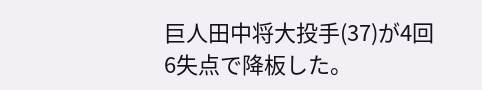巨人田中将大投手(37)が4回6失点で降板した。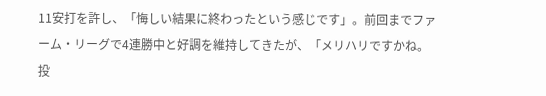11安打を許し、「悔しい結果に終わったという感じです」。前回までファーム・リーグで4連勝中と好調を維持してきたが、「メリハリですかね。投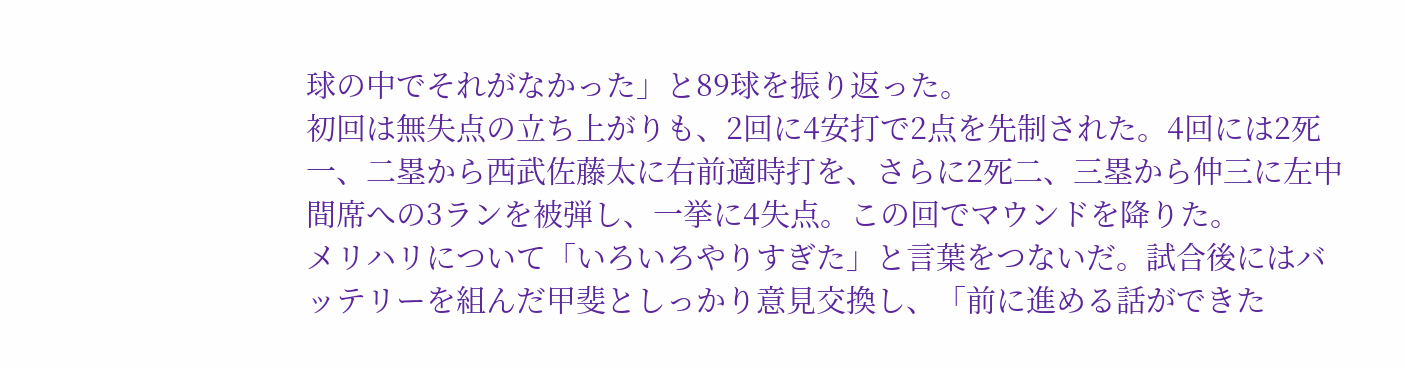球の中でそれがなかった」と89球を振り返った。
初回は無失点の立ち上がりも、2回に4安打で2点を先制された。4回には2死一、二塁から西武佐藤太に右前適時打を、さらに2死二、三塁から仲三に左中間席への3ランを被弾し、一挙に4失点。この回でマウンドを降りた。
メリハリについて「いろいろやりすぎた」と言葉をつないだ。試合後にはバッテリーを組んだ甲斐としっかり意見交換し、「前に進める話ができた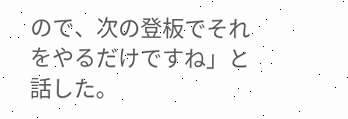ので、次の登板でそれをやるだけですね」と話した。